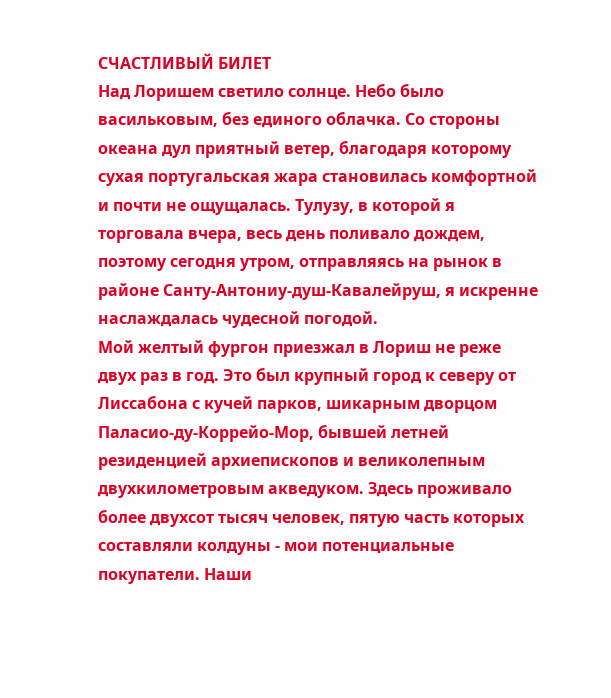СЧАСТЛИВЫЙ БИЛЕТ
Над Лоришем светило солнце. Небо было васильковым, без единого облачка. Со стороны океана дул приятный ветер, благодаря которому сухая португальская жара становилась комфортной и почти не ощущалась. Тулузу, в которой я торговала вчера, весь день поливало дождем, поэтому сегодня утром, отправляясь на рынок в районе Санту-Антониу-душ-Кавалейруш, я искренне наслаждалась чудесной погодой.
Мой желтый фургон приезжал в Лориш не реже двух раз в год. Это был крупный город к северу от Лиссабона с кучей парков, шикарным дворцом Паласио-ду-Коррейо-Мор, бывшей летней резиденцией архиепископов и великолепным двухкилометровым акведуком. Здесь проживало более двухсот тысяч человек, пятую часть которых составляли колдуны - мои потенциальные покупатели. Наши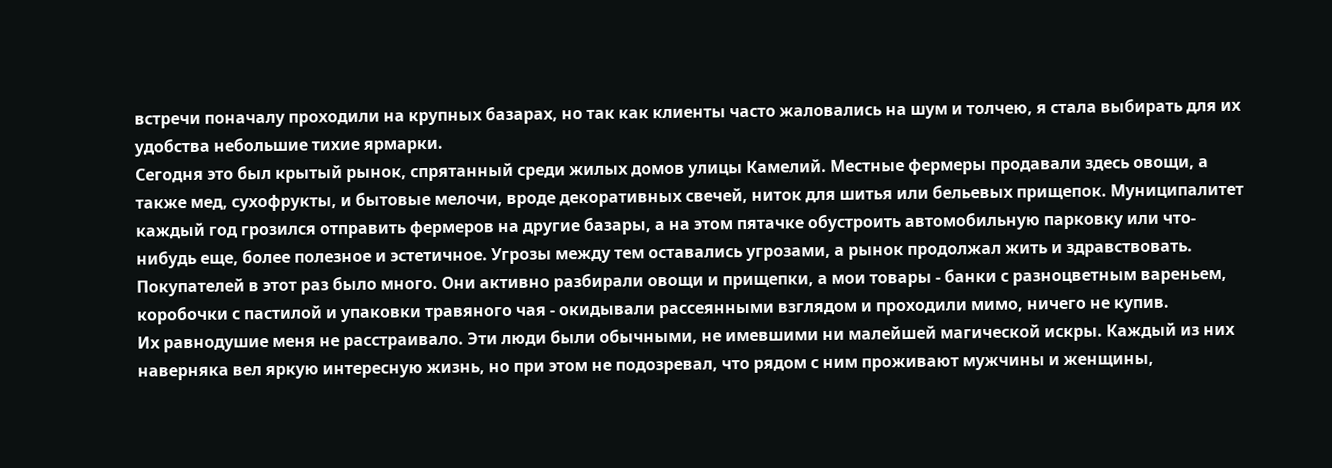встречи поначалу проходили на крупных базарах, но так как клиенты часто жаловались на шум и толчею, я стала выбирать для их удобства небольшие тихие ярмарки.
Сегодня это был крытый рынок, спрятанный среди жилых домов улицы Камелий. Местные фермеры продавали здесь овощи, а также мед, сухофрукты, и бытовые мелочи, вроде декоративных свечей, ниток для шитья или бельевых прищепок. Муниципалитет каждый год грозился отправить фермеров на другие базары, а на этом пятачке обустроить автомобильную парковку или что-нибудь еще, более полезное и эстетичное. Угрозы между тем оставались угрозами, а рынок продолжал жить и здравствовать.
Покупателей в этот раз было много. Они активно разбирали овощи и прищепки, а мои товары - банки с разноцветным вареньем, коробочки с пастилой и упаковки травяного чая - окидывали рассеянными взглядом и проходили мимо, ничего не купив.
Их равнодушие меня не расстраивало. Эти люди были обычными, не имевшими ни малейшей магической искры. Каждый из них наверняка вел яркую интересную жизнь, но при этом не подозревал, что рядом с ним проживают мужчины и женщины,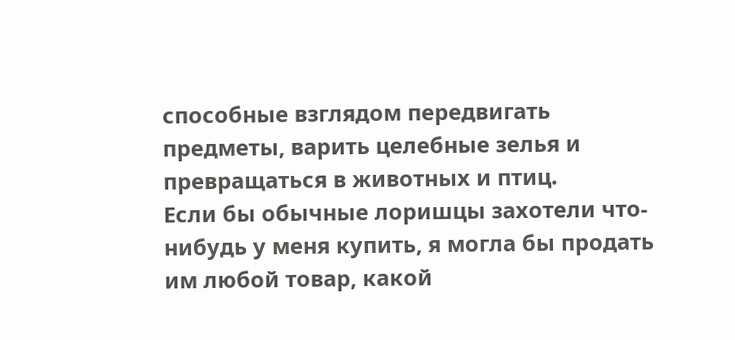способные взглядом передвигать предметы, варить целебные зелья и превращаться в животных и птиц.
Если бы обычные лоришцы захотели что-нибудь у меня купить, я могла бы продать им любой товар, какой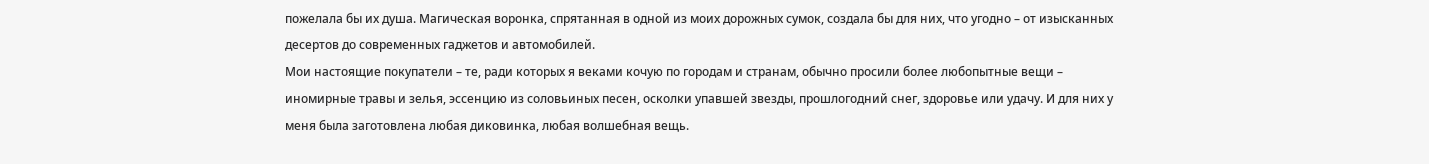пожелала бы их душа. Магическая воронка, спрятанная в одной из моих дорожных сумок, создала бы для них, что угодно – от изысканных десертов до современных гаджетов и автомобилей.
Мои настоящие покупатели – те, ради которых я веками кочую по городам и странам, обычно просили более любопытные вещи – иномирные травы и зелья, эссенцию из соловьиных песен, осколки упавшей звезды, прошлогодний снег, здоровье или удачу. И для них у меня была заготовлена любая диковинка, любая волшебная вещь.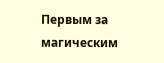Первым за магическим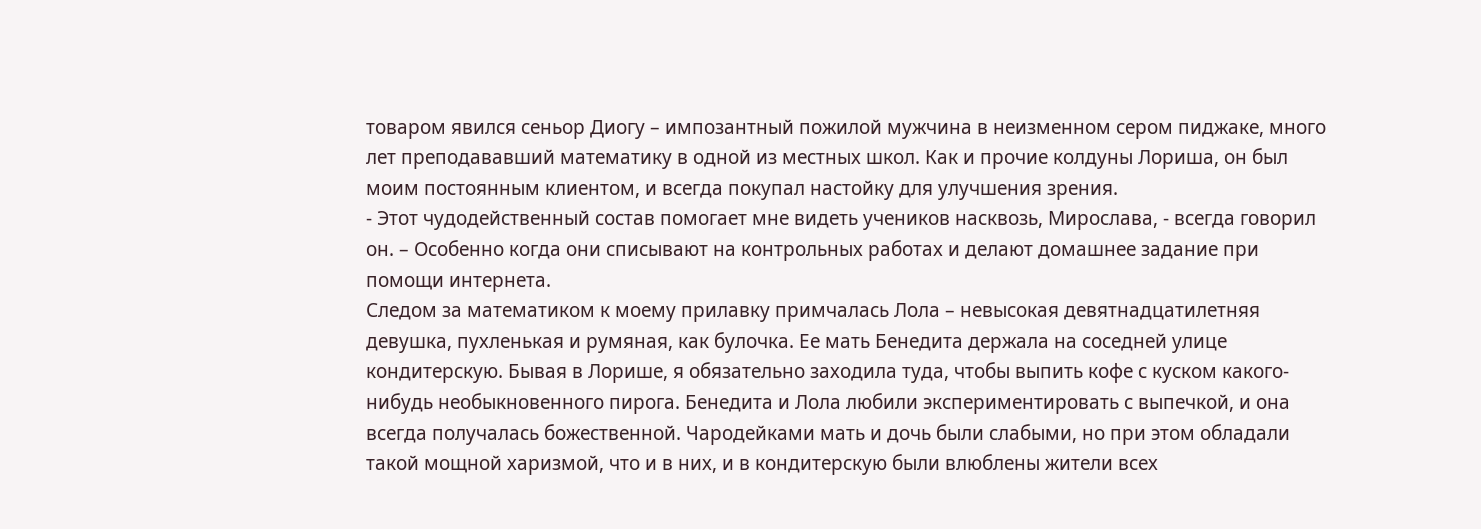товаром явился сеньор Диогу – импозантный пожилой мужчина в неизменном сером пиджаке, много лет преподававший математику в одной из местных школ. Как и прочие колдуны Лориша, он был моим постоянным клиентом, и всегда покупал настойку для улучшения зрения.
- Этот чудодейственный состав помогает мне видеть учеников насквозь, Мирослава, - всегда говорил он. – Особенно когда они списывают на контрольных работах и делают домашнее задание при помощи интернета.
Следом за математиком к моему прилавку примчалась Лола – невысокая девятнадцатилетняя девушка, пухленькая и румяная, как булочка. Ее мать Бенедита держала на соседней улице кондитерскую. Бывая в Лорише, я обязательно заходила туда, чтобы выпить кофе с куском какого-нибудь необыкновенного пирога. Бенедита и Лола любили экспериментировать с выпечкой, и она всегда получалась божественной. Чародейками мать и дочь были слабыми, но при этом обладали такой мощной харизмой, что и в них, и в кондитерскую были влюблены жители всех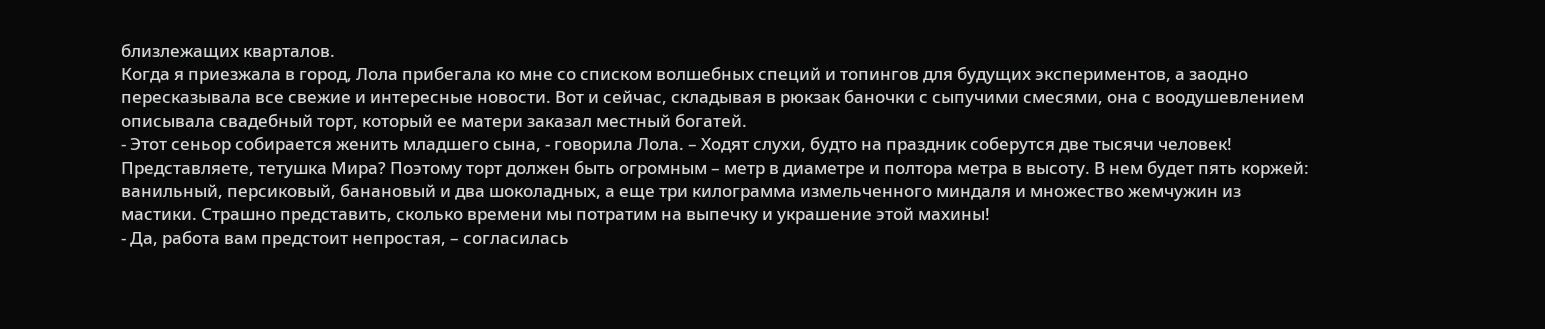близлежащих кварталов.
Когда я приезжала в город, Лола прибегала ко мне со списком волшебных специй и топингов для будущих экспериментов, а заодно пересказывала все свежие и интересные новости. Вот и сейчас, складывая в рюкзак баночки с сыпучими смесями, она с воодушевлением описывала свадебный торт, который ее матери заказал местный богатей.
- Этот сеньор собирается женить младшего сына, - говорила Лола. – Ходят слухи, будто на праздник соберутся две тысячи человек! Представляете, тетушка Мира? Поэтому торт должен быть огромным – метр в диаметре и полтора метра в высоту. В нем будет пять коржей: ванильный, персиковый, банановый и два шоколадных, а еще три килограмма измельченного миндаля и множество жемчужин из мастики. Страшно представить, сколько времени мы потратим на выпечку и украшение этой махины!
- Да, работа вам предстоит непростая, – согласилась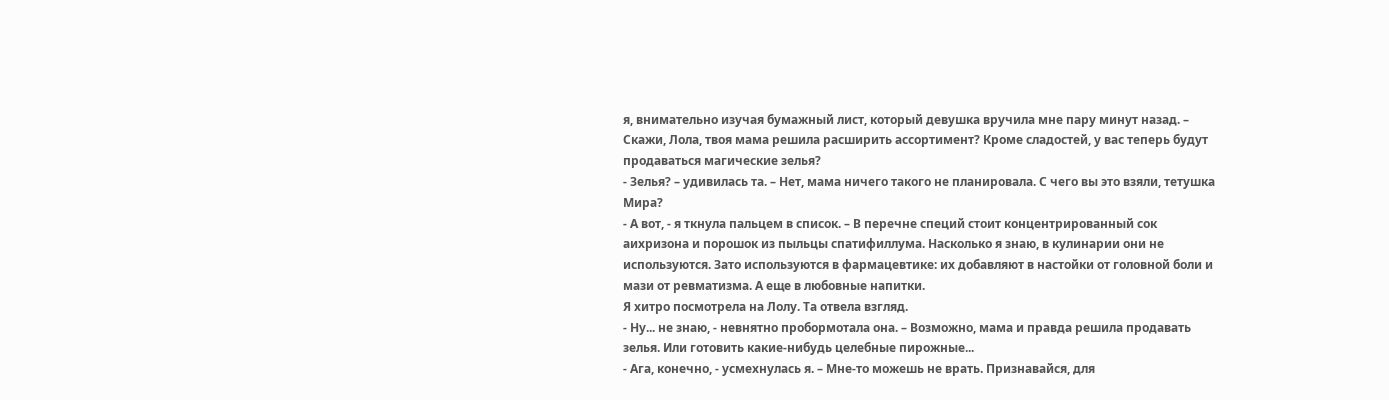я, внимательно изучая бумажный лист, который девушка вручила мне пару минут назад. – Скажи, Лола, твоя мама решила расширить ассортимент? Кроме сладостей, у вас теперь будут продаваться магические зелья?
- Зелья? – удивилась та. – Нет, мама ничего такого не планировала. С чего вы это взяли, тетушка Мира?
- А вот, - я ткнула пальцем в список. – В перечне специй стоит концентрированный сок аихризона и порошок из пыльцы спатифиллума. Насколько я знаю, в кулинарии они не используются. Зато используются в фармацевтике: их добавляют в настойки от головной боли и мази от ревматизма. А еще в любовные напитки.
Я хитро посмотрела на Лолу. Та отвела взгляд.
- Ну... не знаю, - невнятно пробормотала она. – Возможно, мама и правда решила продавать зелья. Или готовить какие-нибудь целебные пирожные...
- Ага, конечно, - усмехнулась я. – Мне-то можешь не врать. Признавайся, для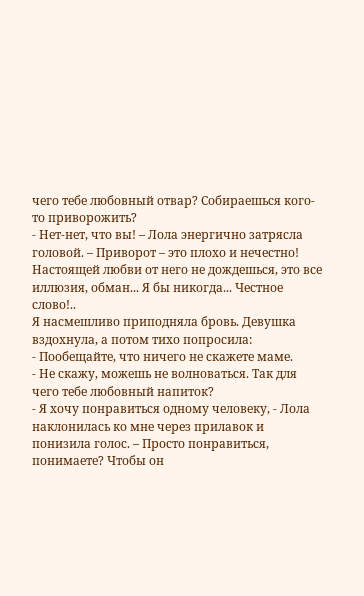чего тебе любовный отвар? Собираешься кого-то приворожить?
- Нет-нет, что вы! – Лола энергично затрясла головой. – Приворот – это плохо и нечестно! Настоящей любви от него не дождешься, это все иллюзия, обман... Я бы никогда... Честное слово!..
Я насмешливо приподняла бровь. Девушка вздохнула, а потом тихо попросила:
- Пообещайте, что ничего не скажете маме.
- Не скажу, можешь не волноваться. Так для чего тебе любовный напиток?
- Я хочу понравиться одному человеку, - Лола наклонилась ко мне через прилавок и понизила голос. – Просто понравиться, понимаете? Чтобы он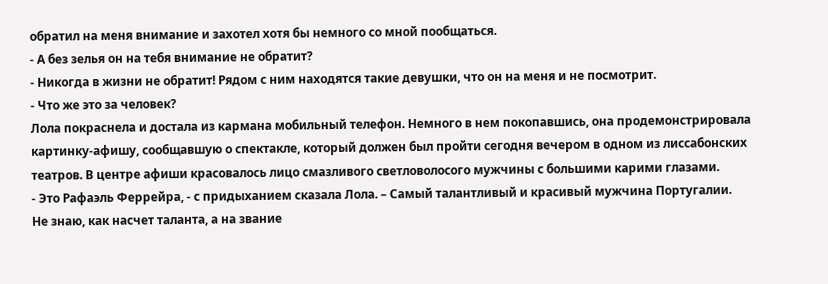обратил на меня внимание и захотел хотя бы немного со мной пообщаться.
- А без зелья он на тебя внимание не обратит?
- Никогда в жизни не обратит! Рядом с ним находятся такие девушки, что он на меня и не посмотрит.
- Что же это за человек?
Лола покраснела и достала из кармана мобильный телефон. Немного в нем покопавшись, она продемонстрировала картинку-афишу, сообщавшую о спектакле, который должен был пройти сегодня вечером в одном из лиссабонских театров. В центре афиши красовалось лицо смазливого светловолосого мужчины с большими карими глазами.
- Это Рафаэль Феррейра, - с придыханием сказала Лола. – Самый талантливый и красивый мужчина Португалии.
Не знаю, как насчет таланта, а на звание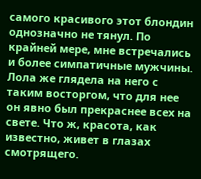самого красивого этот блондин однозначно не тянул. По крайней мере, мне встречались и более симпатичные мужчины. Лола же глядела на него с таким восторгом, что для нее он явно был прекраснее всех на свете. Что ж, красота, как известно, живет в глазах смотрящего.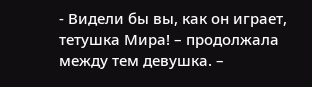- Видели бы вы, как он играет, тетушка Мира! – продолжала между тем девушка. –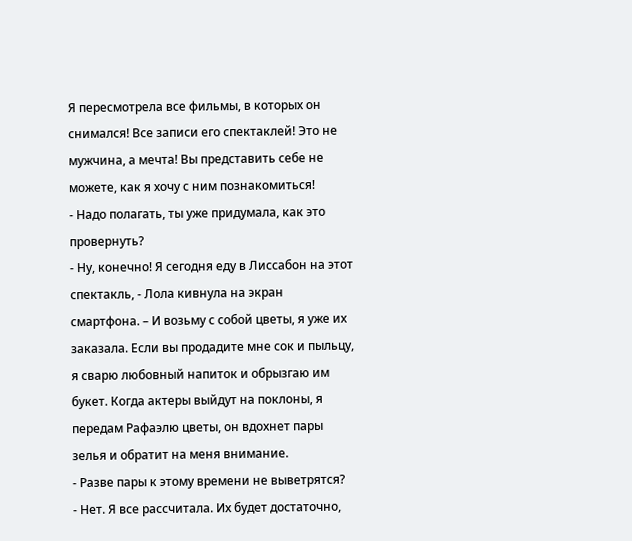Я пересмотрела все фильмы, в которых он снимался! Все записи его спектаклей! Это не мужчина, а мечта! Вы представить себе не можете, как я хочу с ним познакомиться!
- Надо полагать, ты уже придумала, как это провернуть?
- Ну, конечно! Я сегодня еду в Лиссабон на этот спектакль, - Лола кивнула на экран смартфона. – И возьму с собой цветы, я уже их заказала. Если вы продадите мне сок и пыльцу, я сварю любовный напиток и обрызгаю им букет. Когда актеры выйдут на поклоны, я передам Рафаэлю цветы, он вдохнет пары зелья и обратит на меня внимание.
- Разве пары к этому времени не выветрятся?
- Нет. Я все рассчитала. Их будет достаточно,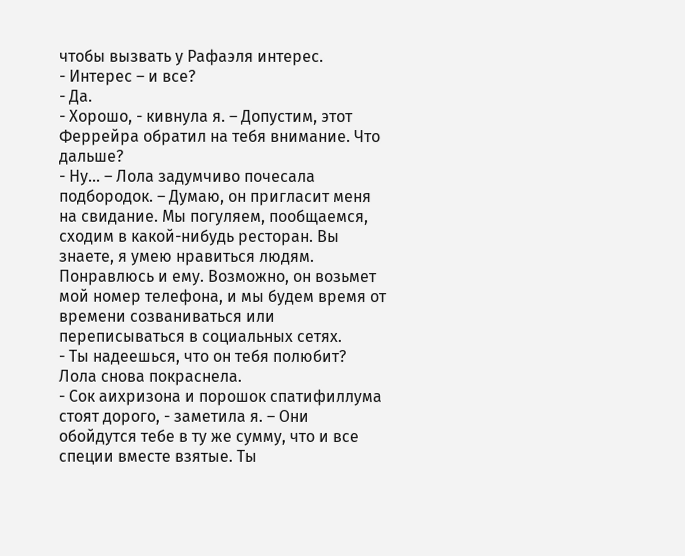чтобы вызвать у Рафаэля интерес.
- Интерес – и все?
- Да.
- Хорошо, - кивнула я. – Допустим, этот Феррейра обратил на тебя внимание. Что дальше?
- Ну... – Лола задумчиво почесала подбородок. – Думаю, он пригласит меня на свидание. Мы погуляем, пообщаемся, сходим в какой-нибудь ресторан. Вы знаете, я умею нравиться людям. Понравлюсь и ему. Возможно, он возьмет мой номер телефона, и мы будем время от времени созваниваться или переписываться в социальных сетях.
- Ты надеешься, что он тебя полюбит?
Лола снова покраснела.
- Сок аихризона и порошок спатифиллума стоят дорого, - заметила я. – Они обойдутся тебе в ту же сумму, что и все специи вместе взятые. Ты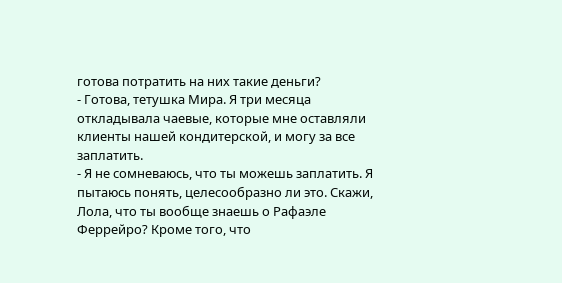готова потратить на них такие деньги?
- Готова, тетушка Мира. Я три месяца откладывала чаевые, которые мне оставляли клиенты нашей кондитерской, и могу за все заплатить.
- Я не сомневаюсь, что ты можешь заплатить. Я пытаюсь понять, целесообразно ли это. Скажи, Лола, что ты вообще знаешь о Рафаэле Феррейро? Кроме того, что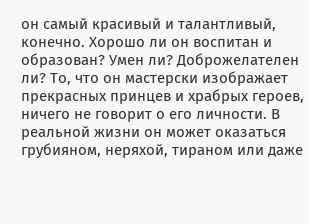он самый красивый и талантливый, конечно. Хорошо ли он воспитан и образован? Умен ли? Доброжелателен ли? То, что он мастерски изображает прекрасных принцев и храбрых героев, ничего не говорит о его личности. В реальной жизни он может оказаться грубияном, неряхой, тираном или даже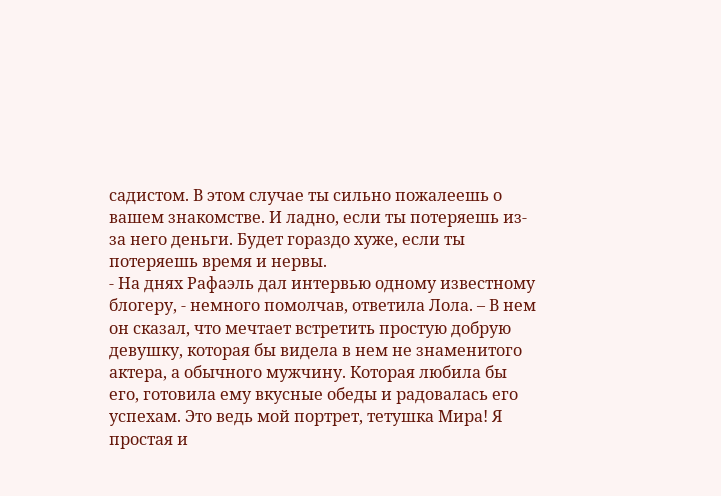садистом. В этом случае ты сильно пожалеешь о вашем знакомстве. И ладно, если ты потеряешь из-за него деньги. Будет гораздо хуже, если ты потеряешь время и нервы.
- На днях Рафаэль дал интервью одному известному блогеру, - немного помолчав, ответила Лола. – В нем он сказал, что мечтает встретить простую добрую девушку, которая бы видела в нем не знаменитого актера, а обычного мужчину. Которая любила бы его, готовила ему вкусные обеды и радовалась его успехам. Это ведь мой портрет, тетушка Мира! Я простая и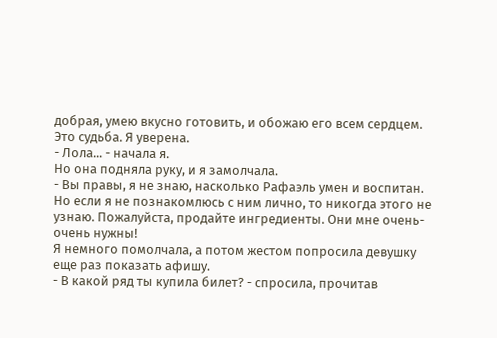добрая, умею вкусно готовить, и обожаю его всем сердцем. Это судьба. Я уверена.
- Лола... - начала я.
Но она подняла руку, и я замолчала.
- Вы правы, я не знаю, насколько Рафаэль умен и воспитан. Но если я не познакомлюсь с ним лично, то никогда этого не узнаю. Пожалуйста, продайте ингредиенты. Они мне очень-очень нужны!
Я немного помолчала, а потом жестом попросила девушку еще раз показать афишу.
- В какой ряд ты купила билет? - спросила, прочитав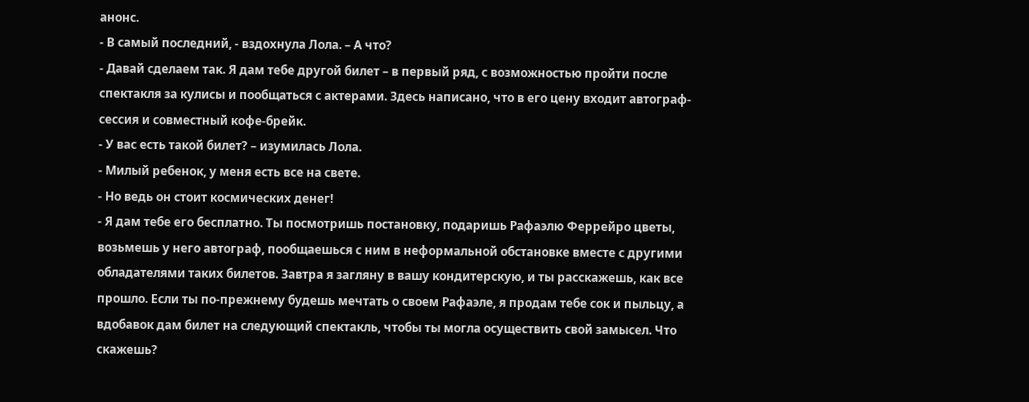анонс.
- В самый последний, - вздохнула Лола. – А что?
- Давай сделаем так. Я дам тебе другой билет – в первый ряд, с возможностью пройти после спектакля за кулисы и пообщаться с актерами. Здесь написано, что в его цену входит автограф-сессия и совместный кофе-брейк.
- У вас есть такой билет? – изумилась Лола.
- Милый ребенок, у меня есть все на свете.
- Но ведь он стоит космических денег!
- Я дам тебе его бесплатно. Ты посмотришь постановку, подаришь Рафаэлю Феррейро цветы, возьмешь у него автограф, пообщаешься с ним в неформальной обстановке вместе с другими обладателями таких билетов. Завтра я загляну в вашу кондитерскую, и ты расскажешь, как все прошло. Если ты по-прежнему будешь мечтать о своем Рафаэле, я продам тебе сок и пыльцу, а вдобавок дам билет на следующий спектакль, чтобы ты могла осуществить свой замысел. Что скажешь?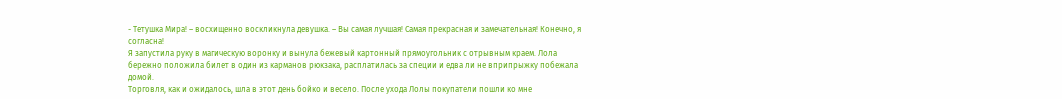- Тетушка Мира! – восхищенно воскликнула девушка. – Вы самая лучшая! Самая прекрасная и замечательная! Конечно, я согласна!
Я запустила руку в магическую воронку и вынула бежевый картонный прямоугольник с отрывным краем. Лола бережно положила билет в один из карманов рюкзака, расплатилась за специи и едва ли не вприпрыжку побежала домой.
Торговля, как и ожидалось, шла в этот день бойко и весело. После ухода Лолы покупатели пошли ко мне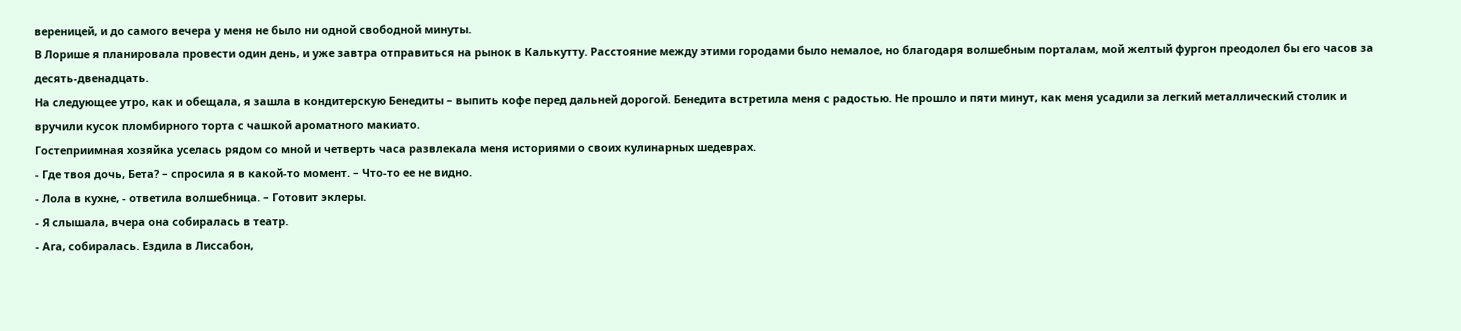вереницей, и до самого вечера у меня не было ни одной свободной минуты.
В Лорише я планировала провести один день, и уже завтра отправиться на рынок в Калькутту. Расстояние между этими городами было немалое, но благодаря волшебным порталам, мой желтый фургон преодолел бы его часов за десять-двенадцать.
На следующее утро, как и обещала, я зашла в кондитерскую Бенедиты – выпить кофе перед дальней дорогой. Бенедита встретила меня с радостью. Не прошло и пяти минут, как меня усадили за легкий металлический столик и вручили кусок пломбирного торта с чашкой ароматного макиато.
Гостеприимная хозяйка уселась рядом со мной и четверть часа развлекала меня историями о своих кулинарных шедеврах.
- Где твоя дочь, Бета? – спросила я в какой-то момент. – Что-то ее не видно.
- Лола в кухне, - ответила волшебница. – Готовит эклеры.
- Я слышала, вчера она собиралась в театр.
- Ага, собиралась. Ездила в Лиссабон,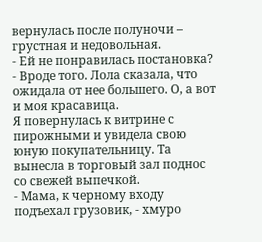вернулась после полуночи – грустная и недовольная.
- Ей не понравилась постановка?
- Вроде того. Лола сказала, что ожидала от нее большего. О, а вот и моя красавица.
Я повернулась к витрине с пирожными и увидела свою юную покупательницу. Та вынесла в торговый зал поднос со свежей выпечкой.
- Мама, к черному входу подъехал грузовик, - хмуро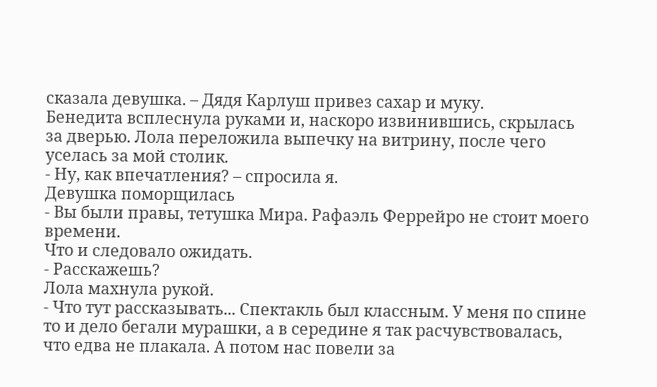сказала девушка. – Дядя Карлуш привез сахар и муку.
Бенедита всплеснула руками и, наскоро извинившись, скрылась за дверью. Лола переложила выпечку на витрину, после чего уселась за мой столик.
- Ну, как впечатления? – спросила я.
Девушка поморщилась
- Вы были правы, тетушка Мира. Рафаэль Феррейро не стоит моего времени.
Что и следовало ожидать.
- Расскажешь?
Лола махнула рукой.
- Что тут рассказывать... Спектакль был классным. У меня по спине то и дело бегали мурашки, а в середине я так расчувствовалась, что едва не плакала. А потом нас повели за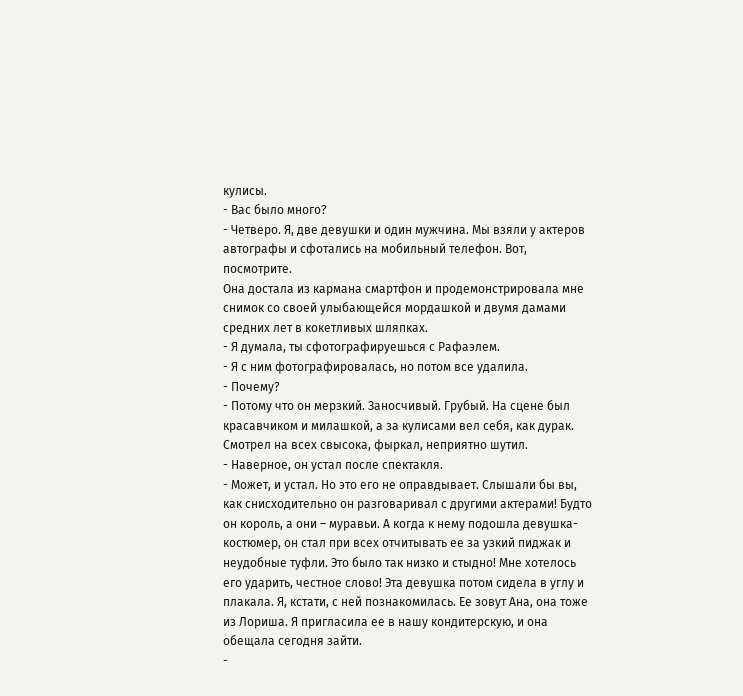кулисы.
- Вас было много?
- Четверо. Я, две девушки и один мужчина. Мы взяли у актеров автографы и сфотались на мобильный телефон. Вот, посмотрите.
Она достала из кармана смартфон и продемонстрировала мне снимок со своей улыбающейся мордашкой и двумя дамами средних лет в кокетливых шляпках.
- Я думала, ты сфотографируешься с Рафаэлем.
- Я с ним фотографировалась, но потом все удалила.
- Почему?
- Потому что он мерзкий. Заносчивый. Грубый. На сцене был красавчиком и милашкой, а за кулисами вел себя, как дурак. Смотрел на всех свысока, фыркал, неприятно шутил.
- Наверное, он устал после спектакля.
- Может, и устал. Но это его не оправдывает. Слышали бы вы, как снисходительно он разговаривал с другими актерами! Будто он король, а они – муравьи. А когда к нему подошла девушка-костюмер, он стал при всех отчитывать ее за узкий пиджак и неудобные туфли. Это было так низко и стыдно! Мне хотелось его ударить, честное слово! Эта девушка потом сидела в углу и плакала. Я, кстати, с ней познакомилась. Ее зовут Ана, она тоже из Лориша. Я пригласила ее в нашу кондитерскую, и она обещала сегодня зайти.
-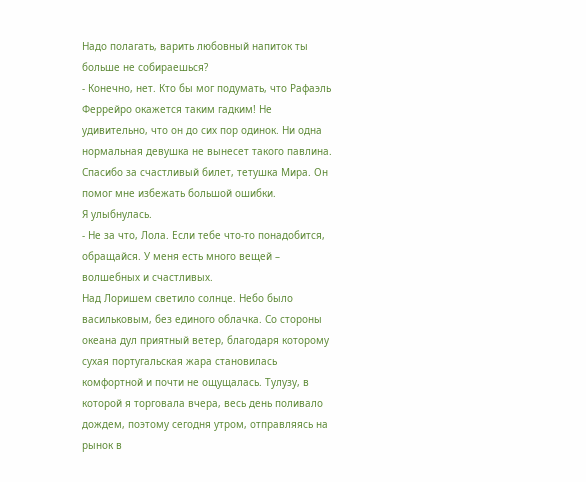Надо полагать, варить любовный напиток ты больше не собираешься?
- Конечно, нет. Кто бы мог подумать, что Рафаэль Феррейро окажется таким гадким! Не удивительно, что он до сих пор одинок. Ни одна нормальная девушка не вынесет такого павлина. Спасибо за счастливый билет, тетушка Мира. Он помог мне избежать большой ошибки.
Я улыбнулась.
- Не за что, Лола. Если тебе что-то понадобится, обращайся. У меня есть много вещей – волшебных и счастливых.
Над Лоришем светило солнце. Небо было васильковым, без единого облачка. Со стороны океана дул приятный ветер, благодаря которому сухая португальская жара становилась комфортной и почти не ощущалась. Тулузу, в которой я торговала вчера, весь день поливало дождем, поэтому сегодня утром, отправляясь на рынок в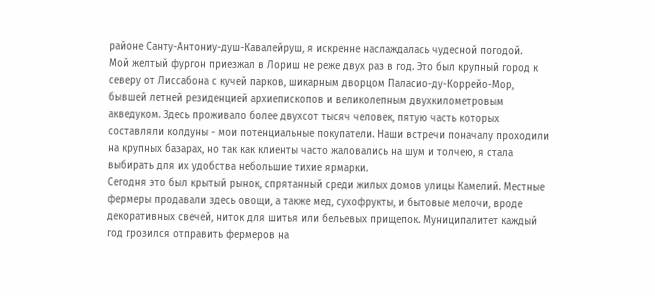районе Санту-Антониу-душ-Кавалейруш, я искренне наслаждалась чудесной погодой.
Мой желтый фургон приезжал в Лориш не реже двух раз в год. Это был крупный город к северу от Лиссабона с кучей парков, шикарным дворцом Паласио-ду-Коррейо-Мор, бывшей летней резиденцией архиепископов и великолепным двухкилометровым акведуком. Здесь проживало более двухсот тысяч человек, пятую часть которых составляли колдуны - мои потенциальные покупатели. Наши встречи поначалу проходили на крупных базарах, но так как клиенты часто жаловались на шум и толчею, я стала выбирать для их удобства небольшие тихие ярмарки.
Сегодня это был крытый рынок, спрятанный среди жилых домов улицы Камелий. Местные фермеры продавали здесь овощи, а также мед, сухофрукты, и бытовые мелочи, вроде декоративных свечей, ниток для шитья или бельевых прищепок. Муниципалитет каждый год грозился отправить фермеров на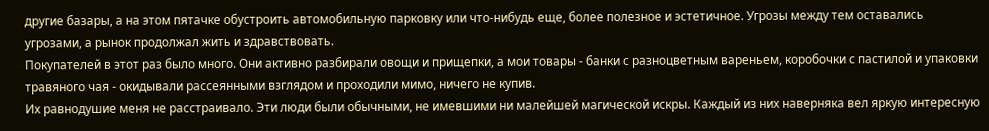другие базары, а на этом пятачке обустроить автомобильную парковку или что-нибудь еще, более полезное и эстетичное. Угрозы между тем оставались угрозами, а рынок продолжал жить и здравствовать.
Покупателей в этот раз было много. Они активно разбирали овощи и прищепки, а мои товары - банки с разноцветным вареньем, коробочки с пастилой и упаковки травяного чая - окидывали рассеянными взглядом и проходили мимо, ничего не купив.
Их равнодушие меня не расстраивало. Эти люди были обычными, не имевшими ни малейшей магической искры. Каждый из них наверняка вел яркую интересную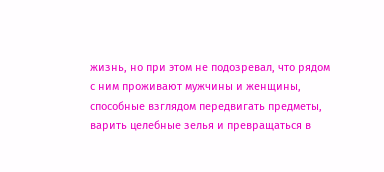жизнь, но при этом не подозревал, что рядом с ним проживают мужчины и женщины, способные взглядом передвигать предметы, варить целебные зелья и превращаться в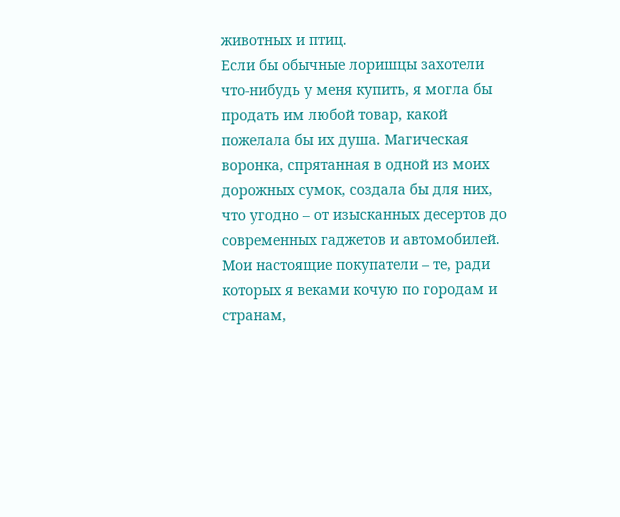животных и птиц.
Если бы обычные лоришцы захотели что-нибудь у меня купить, я могла бы продать им любой товар, какой пожелала бы их душа. Магическая воронка, спрятанная в одной из моих дорожных сумок, создала бы для них, что угодно – от изысканных десертов до современных гаджетов и автомобилей.
Мои настоящие покупатели – те, ради которых я веками кочую по городам и странам,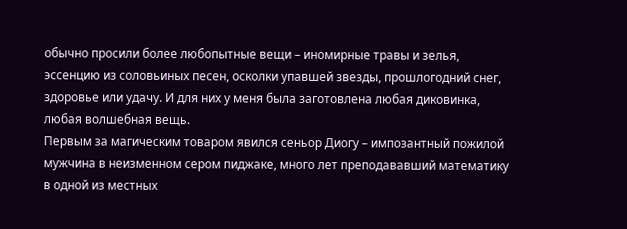обычно просили более любопытные вещи – иномирные травы и зелья, эссенцию из соловьиных песен, осколки упавшей звезды, прошлогодний снег, здоровье или удачу. И для них у меня была заготовлена любая диковинка, любая волшебная вещь.
Первым за магическим товаром явился сеньор Диогу – импозантный пожилой мужчина в неизменном сером пиджаке, много лет преподававший математику в одной из местных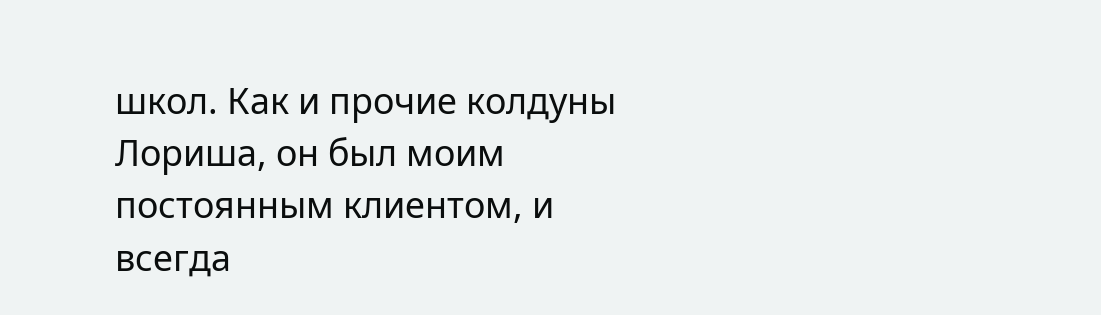школ. Как и прочие колдуны Лориша, он был моим постоянным клиентом, и всегда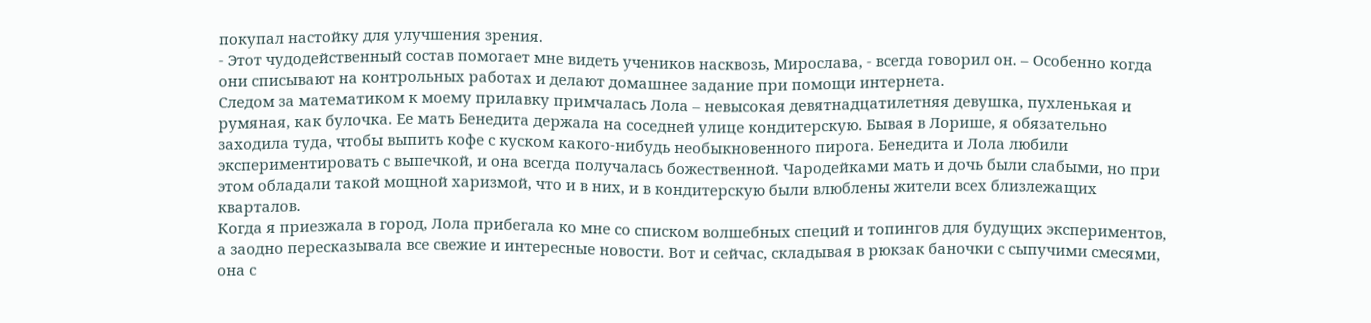покупал настойку для улучшения зрения.
- Этот чудодейственный состав помогает мне видеть учеников насквозь, Мирослава, - всегда говорил он. – Особенно когда они списывают на контрольных работах и делают домашнее задание при помощи интернета.
Следом за математиком к моему прилавку примчалась Лола – невысокая девятнадцатилетняя девушка, пухленькая и румяная, как булочка. Ее мать Бенедита держала на соседней улице кондитерскую. Бывая в Лорише, я обязательно заходила туда, чтобы выпить кофе с куском какого-нибудь необыкновенного пирога. Бенедита и Лола любили экспериментировать с выпечкой, и она всегда получалась божественной. Чародейками мать и дочь были слабыми, но при этом обладали такой мощной харизмой, что и в них, и в кондитерскую были влюблены жители всех близлежащих кварталов.
Когда я приезжала в город, Лола прибегала ко мне со списком волшебных специй и топингов для будущих экспериментов, а заодно пересказывала все свежие и интересные новости. Вот и сейчас, складывая в рюкзак баночки с сыпучими смесями, она с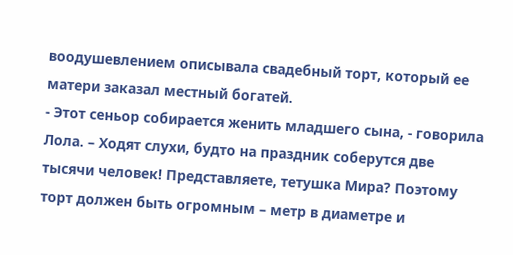воодушевлением описывала свадебный торт, который ее матери заказал местный богатей.
- Этот сеньор собирается женить младшего сына, - говорила Лола. – Ходят слухи, будто на праздник соберутся две тысячи человек! Представляете, тетушка Мира? Поэтому торт должен быть огромным – метр в диаметре и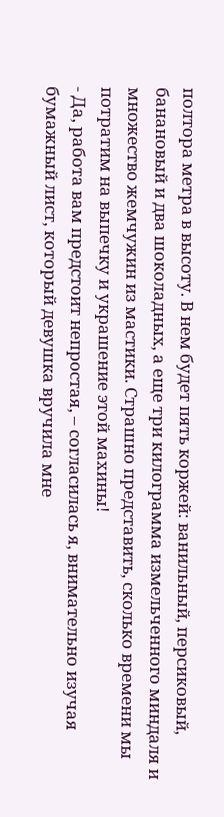полтора метра в высоту. В нем будет пять коржей: ванильный, персиковый, банановый и два шоколадных, а еще три килограмма измельченного миндаля и множество жемчужин из мастики. Страшно представить, сколько времени мы потратим на выпечку и украшение этой махины!
- Да, работа вам предстоит непростая, – согласилась я, внимательно изучая бумажный лист, который девушка вручила мне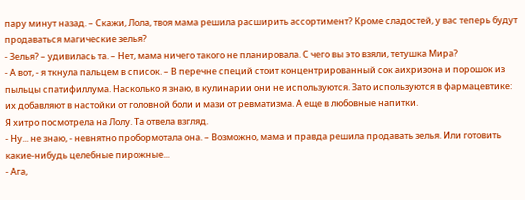пару минут назад. – Скажи, Лола, твоя мама решила расширить ассортимент? Кроме сладостей, у вас теперь будут продаваться магические зелья?
- Зелья? – удивилась та. – Нет, мама ничего такого не планировала. С чего вы это взяли, тетушка Мира?
- А вот, - я ткнула пальцем в список. – В перечне специй стоит концентрированный сок аихризона и порошок из пыльцы спатифиллума. Насколько я знаю, в кулинарии они не используются. Зато используются в фармацевтике: их добавляют в настойки от головной боли и мази от ревматизма. А еще в любовные напитки.
Я хитро посмотрела на Лолу. Та отвела взгляд.
- Ну... не знаю, - невнятно пробормотала она. – Возможно, мама и правда решила продавать зелья. Или готовить какие-нибудь целебные пирожные...
- Ага,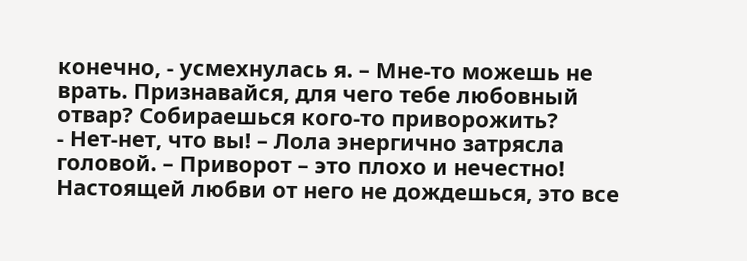конечно, - усмехнулась я. – Мне-то можешь не врать. Признавайся, для чего тебе любовный отвар? Собираешься кого-то приворожить?
- Нет-нет, что вы! – Лола энергично затрясла головой. – Приворот – это плохо и нечестно! Настоящей любви от него не дождешься, это все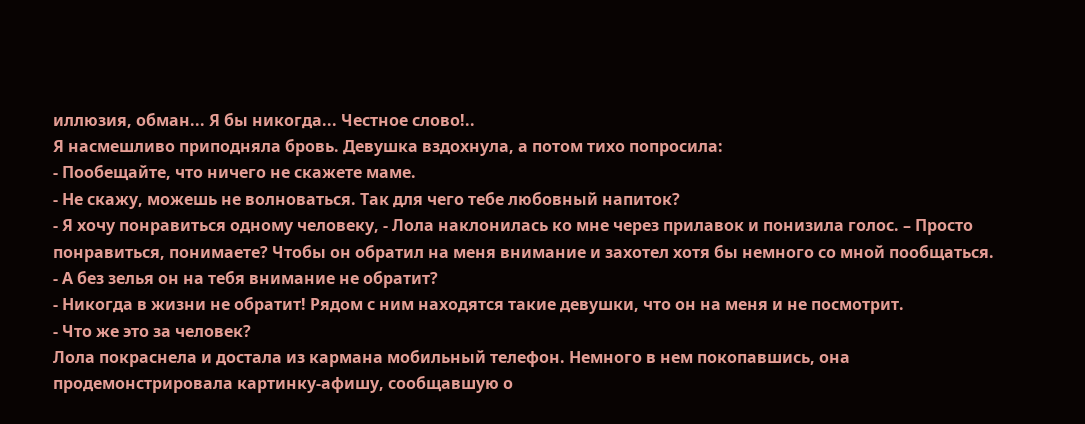иллюзия, обман... Я бы никогда... Честное слово!..
Я насмешливо приподняла бровь. Девушка вздохнула, а потом тихо попросила:
- Пообещайте, что ничего не скажете маме.
- Не скажу, можешь не волноваться. Так для чего тебе любовный напиток?
- Я хочу понравиться одному человеку, - Лола наклонилась ко мне через прилавок и понизила голос. – Просто понравиться, понимаете? Чтобы он обратил на меня внимание и захотел хотя бы немного со мной пообщаться.
- А без зелья он на тебя внимание не обратит?
- Никогда в жизни не обратит! Рядом с ним находятся такие девушки, что он на меня и не посмотрит.
- Что же это за человек?
Лола покраснела и достала из кармана мобильный телефон. Немного в нем покопавшись, она продемонстрировала картинку-афишу, сообщавшую о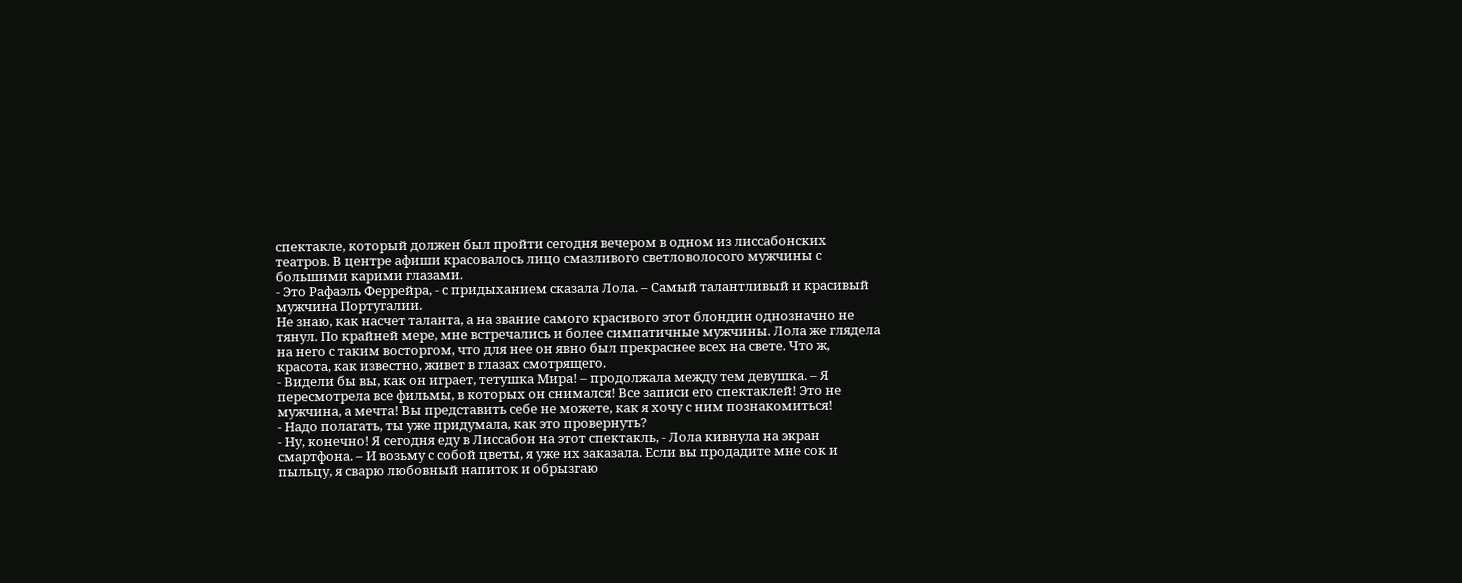спектакле, который должен был пройти сегодня вечером в одном из лиссабонских театров. В центре афиши красовалось лицо смазливого светловолосого мужчины с большими карими глазами.
- Это Рафаэль Феррейра, - с придыханием сказала Лола. – Самый талантливый и красивый мужчина Португалии.
Не знаю, как насчет таланта, а на звание самого красивого этот блондин однозначно не тянул. По крайней мере, мне встречались и более симпатичные мужчины. Лола же глядела на него с таким восторгом, что для нее он явно был прекраснее всех на свете. Что ж, красота, как известно, живет в глазах смотрящего.
- Видели бы вы, как он играет, тетушка Мира! – продолжала между тем девушка. – Я пересмотрела все фильмы, в которых он снимался! Все записи его спектаклей! Это не мужчина, а мечта! Вы представить себе не можете, как я хочу с ним познакомиться!
- Надо полагать, ты уже придумала, как это провернуть?
- Ну, конечно! Я сегодня еду в Лиссабон на этот спектакль, - Лола кивнула на экран смартфона. – И возьму с собой цветы, я уже их заказала. Если вы продадите мне сок и пыльцу, я сварю любовный напиток и обрызгаю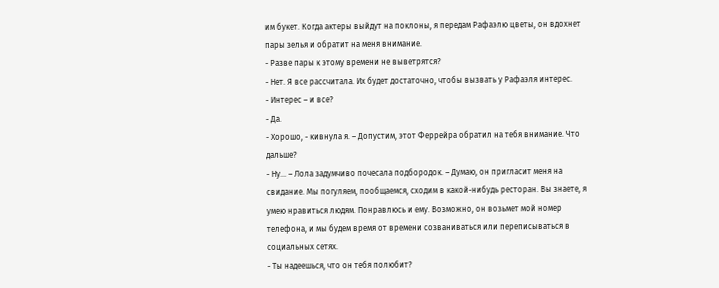им букет. Когда актеры выйдут на поклоны, я передам Рафаэлю цветы, он вдохнет пары зелья и обратит на меня внимание.
- Разве пары к этому времени не выветрятся?
- Нет. Я все рассчитала. Их будет достаточно, чтобы вызвать у Рафаэля интерес.
- Интерес – и все?
- Да.
- Хорошо, - кивнула я. – Допустим, этот Феррейра обратил на тебя внимание. Что дальше?
- Ну... – Лола задумчиво почесала подбородок. – Думаю, он пригласит меня на свидание. Мы погуляем, пообщаемся, сходим в какой-нибудь ресторан. Вы знаете, я умею нравиться людям. Понравлюсь и ему. Возможно, он возьмет мой номер телефона, и мы будем время от времени созваниваться или переписываться в социальных сетях.
- Ты надеешься, что он тебя полюбит?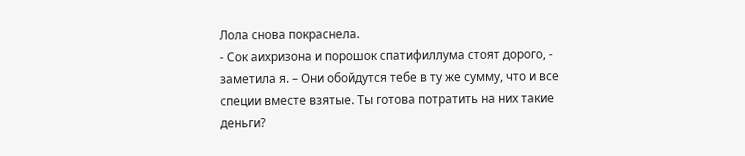Лола снова покраснела.
- Сок аихризона и порошок спатифиллума стоят дорого, - заметила я. – Они обойдутся тебе в ту же сумму, что и все специи вместе взятые. Ты готова потратить на них такие деньги?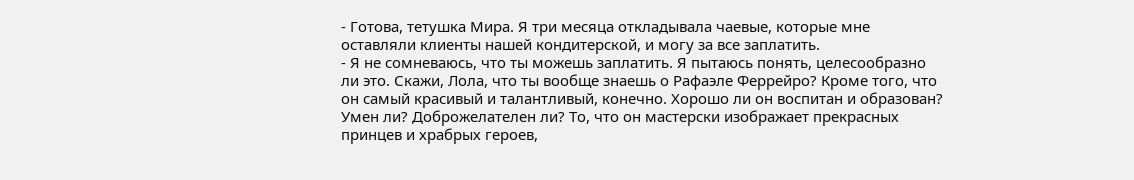- Готова, тетушка Мира. Я три месяца откладывала чаевые, которые мне оставляли клиенты нашей кондитерской, и могу за все заплатить.
- Я не сомневаюсь, что ты можешь заплатить. Я пытаюсь понять, целесообразно ли это. Скажи, Лола, что ты вообще знаешь о Рафаэле Феррейро? Кроме того, что он самый красивый и талантливый, конечно. Хорошо ли он воспитан и образован? Умен ли? Доброжелателен ли? То, что он мастерски изображает прекрасных принцев и храбрых героев,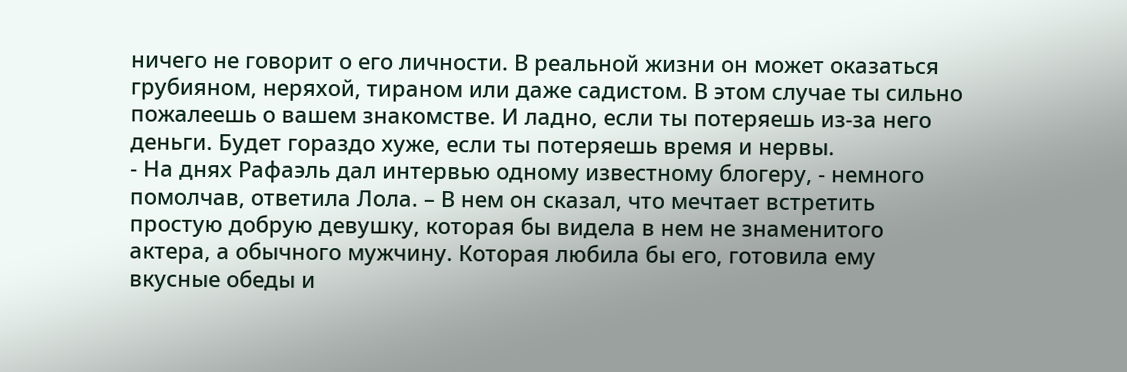ничего не говорит о его личности. В реальной жизни он может оказаться грубияном, неряхой, тираном или даже садистом. В этом случае ты сильно пожалеешь о вашем знакомстве. И ладно, если ты потеряешь из-за него деньги. Будет гораздо хуже, если ты потеряешь время и нервы.
- На днях Рафаэль дал интервью одному известному блогеру, - немного помолчав, ответила Лола. – В нем он сказал, что мечтает встретить простую добрую девушку, которая бы видела в нем не знаменитого актера, а обычного мужчину. Которая любила бы его, готовила ему вкусные обеды и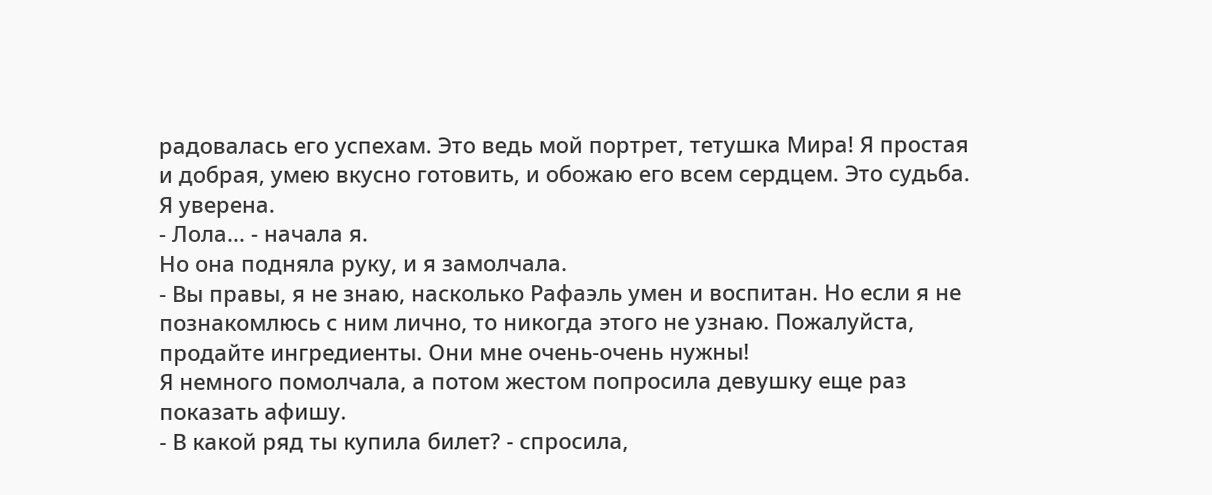радовалась его успехам. Это ведь мой портрет, тетушка Мира! Я простая и добрая, умею вкусно готовить, и обожаю его всем сердцем. Это судьба. Я уверена.
- Лола... - начала я.
Но она подняла руку, и я замолчала.
- Вы правы, я не знаю, насколько Рафаэль умен и воспитан. Но если я не познакомлюсь с ним лично, то никогда этого не узнаю. Пожалуйста, продайте ингредиенты. Они мне очень-очень нужны!
Я немного помолчала, а потом жестом попросила девушку еще раз показать афишу.
- В какой ряд ты купила билет? - спросила,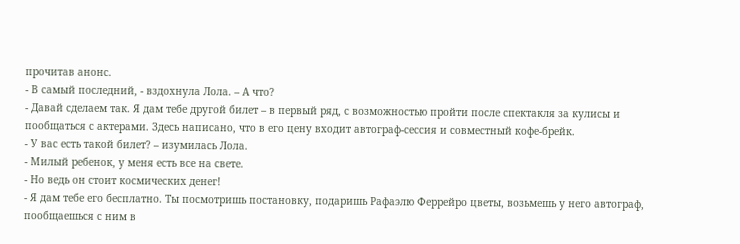прочитав анонс.
- В самый последний, - вздохнула Лола. – А что?
- Давай сделаем так. Я дам тебе другой билет – в первый ряд, с возможностью пройти после спектакля за кулисы и пообщаться с актерами. Здесь написано, что в его цену входит автограф-сессия и совместный кофе-брейк.
- У вас есть такой билет? – изумилась Лола.
- Милый ребенок, у меня есть все на свете.
- Но ведь он стоит космических денег!
- Я дам тебе его бесплатно. Ты посмотришь постановку, подаришь Рафаэлю Феррейро цветы, возьмешь у него автограф, пообщаешься с ним в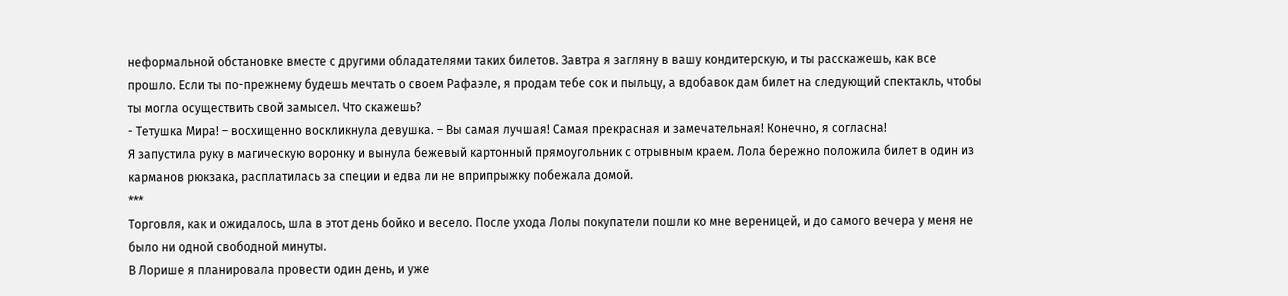неформальной обстановке вместе с другими обладателями таких билетов. Завтра я загляну в вашу кондитерскую, и ты расскажешь, как все прошло. Если ты по-прежнему будешь мечтать о своем Рафаэле, я продам тебе сок и пыльцу, а вдобавок дам билет на следующий спектакль, чтобы ты могла осуществить свой замысел. Что скажешь?
- Тетушка Мира! – восхищенно воскликнула девушка. – Вы самая лучшая! Самая прекрасная и замечательная! Конечно, я согласна!
Я запустила руку в магическую воронку и вынула бежевый картонный прямоугольник с отрывным краем. Лола бережно положила билет в один из карманов рюкзака, расплатилась за специи и едва ли не вприпрыжку побежала домой.
***
Торговля, как и ожидалось, шла в этот день бойко и весело. После ухода Лолы покупатели пошли ко мне вереницей, и до самого вечера у меня не было ни одной свободной минуты.
В Лорише я планировала провести один день, и уже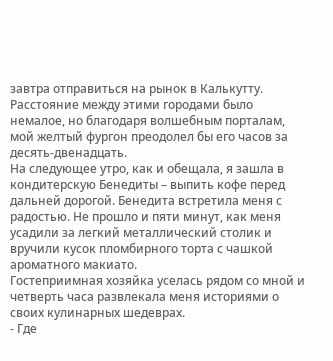завтра отправиться на рынок в Калькутту. Расстояние между этими городами было немалое, но благодаря волшебным порталам, мой желтый фургон преодолел бы его часов за десять-двенадцать.
На следующее утро, как и обещала, я зашла в кондитерскую Бенедиты – выпить кофе перед дальней дорогой. Бенедита встретила меня с радостью. Не прошло и пяти минут, как меня усадили за легкий металлический столик и вручили кусок пломбирного торта с чашкой ароматного макиато.
Гостеприимная хозяйка уселась рядом со мной и четверть часа развлекала меня историями о своих кулинарных шедеврах.
- Где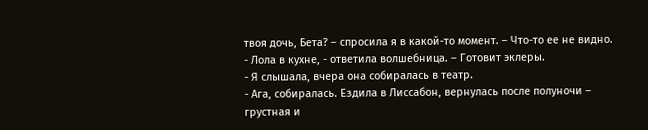твоя дочь, Бета? – спросила я в какой-то момент. – Что-то ее не видно.
- Лола в кухне, - ответила волшебница. – Готовит эклеры.
- Я слышала, вчера она собиралась в театр.
- Ага, собиралась. Ездила в Лиссабон, вернулась после полуночи – грустная и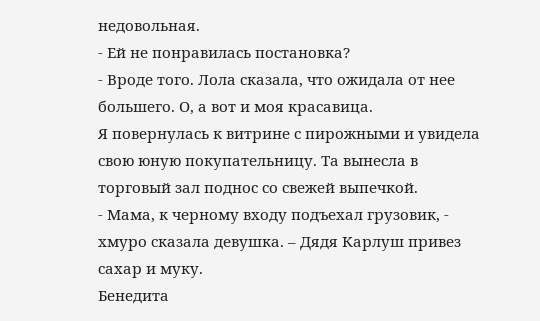недовольная.
- Ей не понравилась постановка?
- Вроде того. Лола сказала, что ожидала от нее большего. О, а вот и моя красавица.
Я повернулась к витрине с пирожными и увидела свою юную покупательницу. Та вынесла в торговый зал поднос со свежей выпечкой.
- Мама, к черному входу подъехал грузовик, - хмуро сказала девушка. – Дядя Карлуш привез сахар и муку.
Бенедита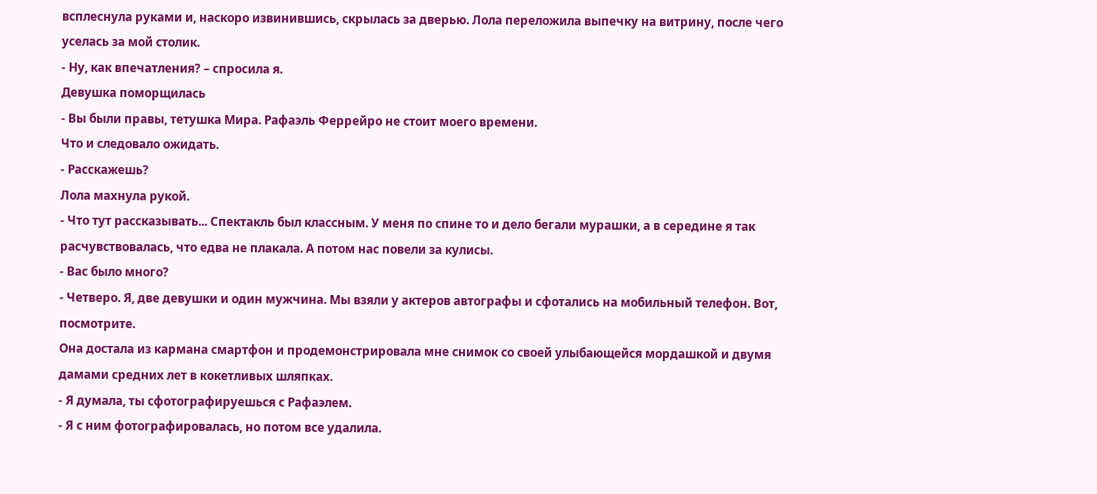всплеснула руками и, наскоро извинившись, скрылась за дверью. Лола переложила выпечку на витрину, после чего уселась за мой столик.
- Ну, как впечатления? – спросила я.
Девушка поморщилась
- Вы были правы, тетушка Мира. Рафаэль Феррейро не стоит моего времени.
Что и следовало ожидать.
- Расскажешь?
Лола махнула рукой.
- Что тут рассказывать... Спектакль был классным. У меня по спине то и дело бегали мурашки, а в середине я так расчувствовалась, что едва не плакала. А потом нас повели за кулисы.
- Вас было много?
- Четверо. Я, две девушки и один мужчина. Мы взяли у актеров автографы и сфотались на мобильный телефон. Вот, посмотрите.
Она достала из кармана смартфон и продемонстрировала мне снимок со своей улыбающейся мордашкой и двумя дамами средних лет в кокетливых шляпках.
- Я думала, ты сфотографируешься с Рафаэлем.
- Я с ним фотографировалась, но потом все удалила.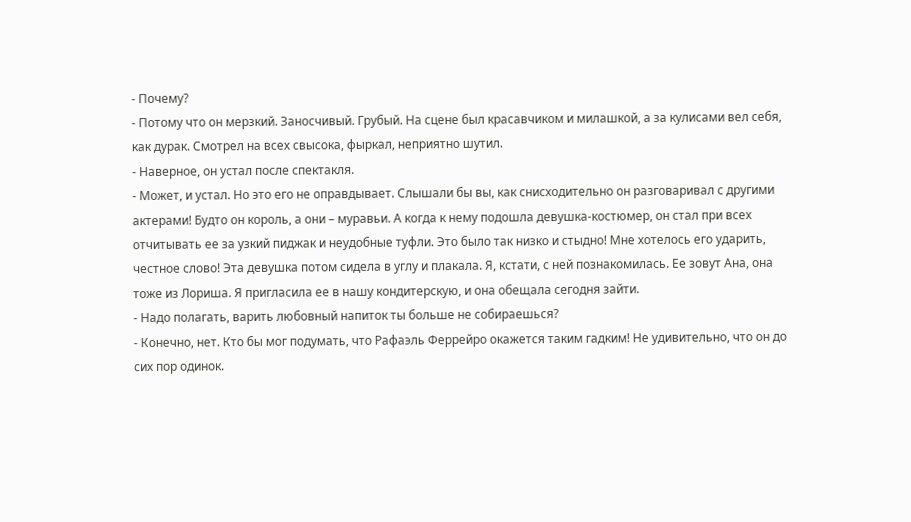- Почему?
- Потому что он мерзкий. Заносчивый. Грубый. На сцене был красавчиком и милашкой, а за кулисами вел себя, как дурак. Смотрел на всех свысока, фыркал, неприятно шутил.
- Наверное, он устал после спектакля.
- Может, и устал. Но это его не оправдывает. Слышали бы вы, как снисходительно он разговаривал с другими актерами! Будто он король, а они – муравьи. А когда к нему подошла девушка-костюмер, он стал при всех отчитывать ее за узкий пиджак и неудобные туфли. Это было так низко и стыдно! Мне хотелось его ударить, честное слово! Эта девушка потом сидела в углу и плакала. Я, кстати, с ней познакомилась. Ее зовут Ана, она тоже из Лориша. Я пригласила ее в нашу кондитерскую, и она обещала сегодня зайти.
- Надо полагать, варить любовный напиток ты больше не собираешься?
- Конечно, нет. Кто бы мог подумать, что Рафаэль Феррейро окажется таким гадким! Не удивительно, что он до сих пор одинок.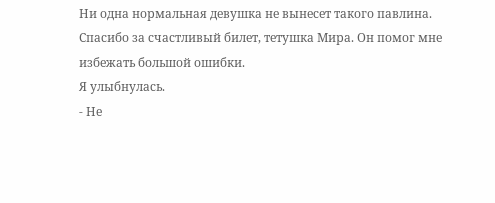Ни одна нормальная девушка не вынесет такого павлина. Спасибо за счастливый билет, тетушка Мира. Он помог мне избежать большой ошибки.
Я улыбнулась.
- Не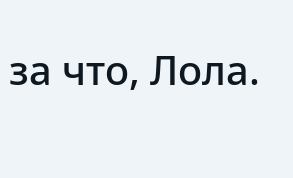за что, Лола.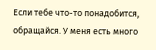Если тебе что-то понадобится, обращайся. У меня есть много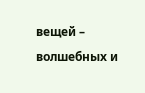вещей – волшебных и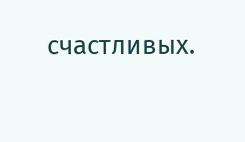счастливых.